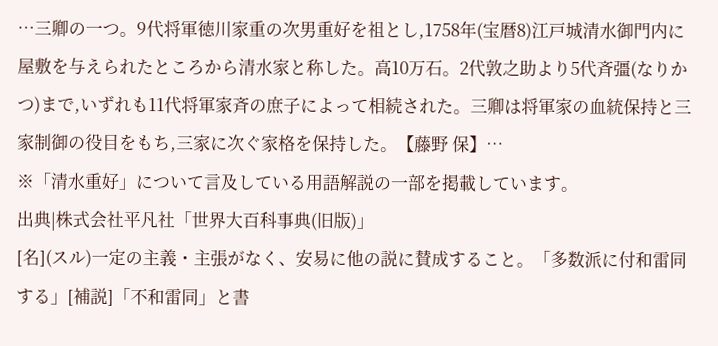…三卿の一つ。9代将軍徳川家重の次男重好を祖とし,1758年(宝暦8)江戸城清水御門内に屋敷を与えられたところから清水家と称した。高10万石。2代敦之助より5代斉彊(なりかつ)まで,いずれも11代将軍家斉の庶子によって相続された。三卿は将軍家の血統保持と三家制御の役目をもち,三家に次ぐ家格を保持した。【藤野 保】…
※「清水重好」について言及している用語解説の一部を掲載しています。
出典|株式会社平凡社「世界大百科事典(旧版)」
[名](スル)一定の主義・主張がなく、安易に他の説に賛成すること。「多数派に付和雷同する」[補説]「不和雷同」と書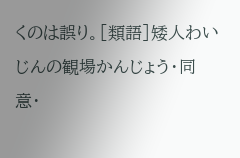くのは誤り。[類語]矮人わいじんの観場かんじょう・同意・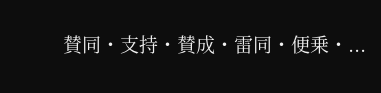賛同・支持・賛成・雷同・便乗・...